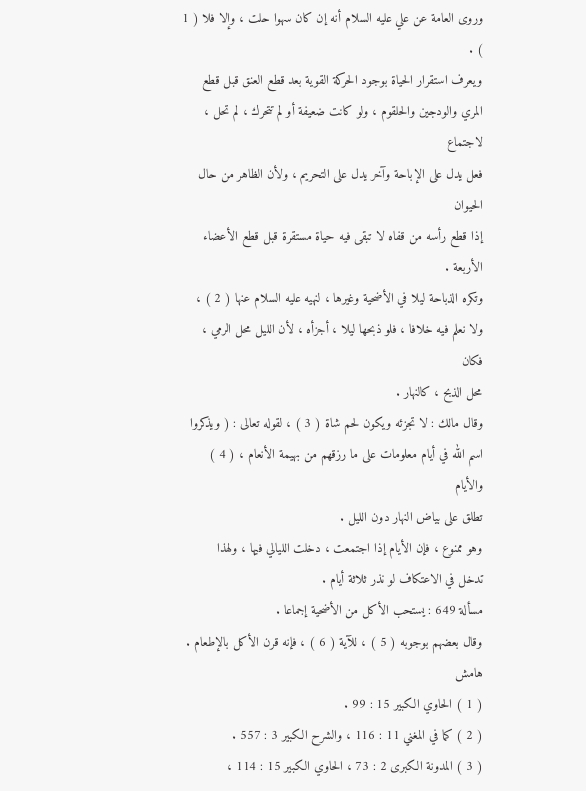وروى العامة عن علي عليه السلام أنه إن كان سهوا حلت ، وإلا فلا ( 1 ) .
ويعرف استقرار الحياة بوجود الحركة القوية بعد قطع العنق قبل قطع
المري والودجين والحلقوم ، ولو كانت ضعيفة أو لم تتحرك ، لم تحل ، لاجتماع
فعل يدل على الإباحة وآخر يدل على التحريم ، ولأن الظاهر من حال الحيوان
إذا قطع رأسه من قفاه لا تبقى فيه حياة مستقرة قبل قطع الأعضاء الأربعة .
وتكره الذباحة ليلا في الأضحية وغيرها ، لنهيه عليه السلام عنها ( 2 ) ،
ولا نعلم فيه خلافا ، فلو ذبحها ليلا ، أجزأه ، لأن الليل محل الرمي ، فكان
محل الذبح ، كالنهار .
وقال مالك : لا تجزئه ويكون لحم شاة ( 3 ) ، لقوله تعالى : ( ويذكروا
اسم الله في أيام معلومات على ما رزقهم من بهيمة الأنعام ، ( 4 ) والأيام
تطلق على بياض النهار دون الليل .
وهو ممنوع ، فإن الأيام إذا اجتمعت ، دخلت الليالي فيها ، ولهذا
تدخل في الاعتكاف لو نذر ثلاثة أيام .
مسألة 649 : يستحب الأكل من الأضحية إجماعا .
وقال بعضهم بوجوبه ( 5 ) ، للآية ( 6 ) ، فإنه قرن الأكل بالإطعام .
هامش
( 1 ) الحاوي الكبير 15 : 99 .
( 2 ) كما في المغني 11 : 116 ، والشرح الكبير 3 : 557 .
( 3 ) المدونة الكبرى 2 : 73 ، الحاوي الكبير 15 : 114 ،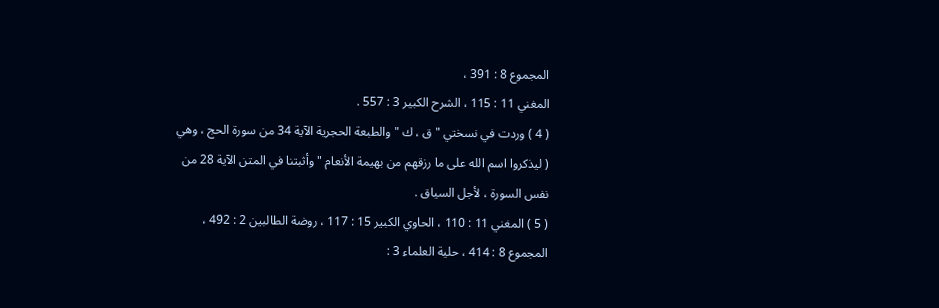المجموع 8 : 391 ،
المغني 11 : 115 ، الشرح الكبير 3 : 557 .
( 4 ) وردت في نسختي " ق ، ك " والطبعة الحجرية الآية 34 من سورة الحج ، وهي
( ليذكروا اسم الله على ما رزقهم من بهيمة الأنعام " وأثبتنا في المتن الآية 28 من
نفس السورة ، لأجل السياق .
( 5 ) المغني 11 : 110 ، الحاوي الكبير 15 : 117 ، روضة الطالبين 2 : 492 ،
المجموع 8 : 414 ، حلية العلماء 3 :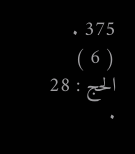375 .
( 6 ) الحج : 28 .